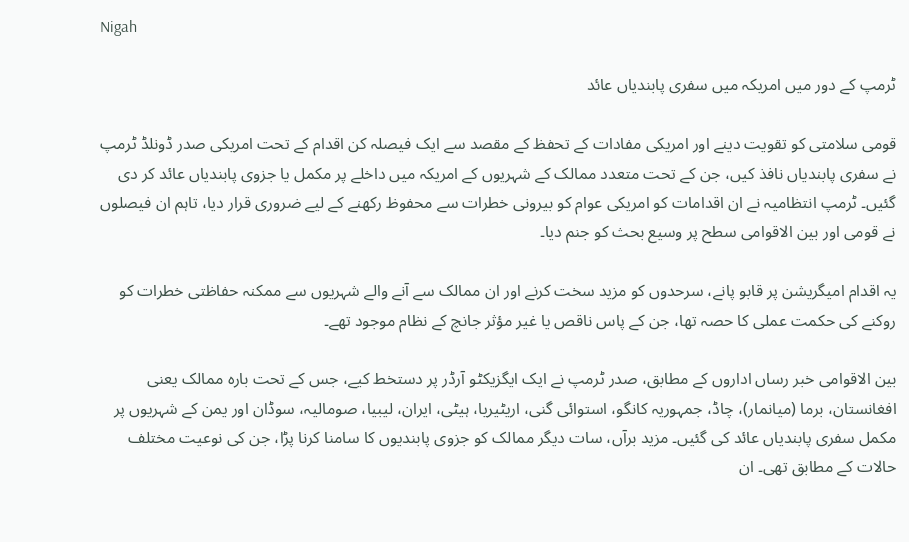Nigah

ٹرمپ کے دور میں امریکہ میں سفری پابندیاں عائد

قومی سلامتی کو تقویت دینے اور امریکی مفادات کے تحفظ کے مقصد سے ایک فیصلہ کن اقدام کے تحت امریکی صدر ڈونلڈ ٹرمپ نے سفری پابندیاں نافذ کیں، جن کے تحت متعدد ممالک کے شہریوں کے امریکہ میں داخلے پر مکمل یا جزوی پابندیاں عائد کر دی گئیں۔ ٹرمپ انتظامیہ نے ان اقدامات کو امریکی عوام کو بیرونی خطرات سے محفوظ رکھنے کے لیے ضروری قرار دیا، تاہم ان فیصلوں نے قومی اور بین الاقوامی سطح پر وسیع بحث کو جنم دیا۔

یہ اقدام امیگریشن پر قابو پانے، سرحدوں کو مزید سخت کرنے اور ان ممالک سے آنے والے شہریوں سے ممکنہ حفاظتی خطرات کو روکنے کی حکمت عملی کا حصہ تھا، جن کے پاس ناقص یا غیر مؤثر جانچ کے نظام موجود تھے۔

بین الاقوامی خبر رساں اداروں کے مطابق، صدر ٹرمپ نے ایک ایگزیکٹو آرڈر پر دستخط کیے، جس کے تحت بارہ ممالک یعنی افغانستان، برما (میانمار)، چاڈ، جمہوریہ کانگو، استوائی گنی، اریٹیریا، ہیٹی، ایران، لیبیا، صومالیہ، سوڈان اور یمن کے شہریوں پر مکمل سفری پابندیاں عائد کی گئیں۔ مزید برآں، سات دیگر ممالک کو جزوی پابندیوں کا سامنا کرنا پڑا، جن کی نوعیت مختلف حالات کے مطابق تھی۔ ان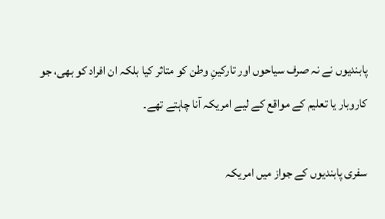پابندیوں نے نہ صرف سیاحوں اور تارکینِ وطن کو متاثر کیا بلکہ ان افراد کو بھی، جو کاروبار یا تعلیم کے مواقع کے لیے امریکہ آنا چاہتے تھے۔

سفری پابندیوں کے جواز میں امریکہ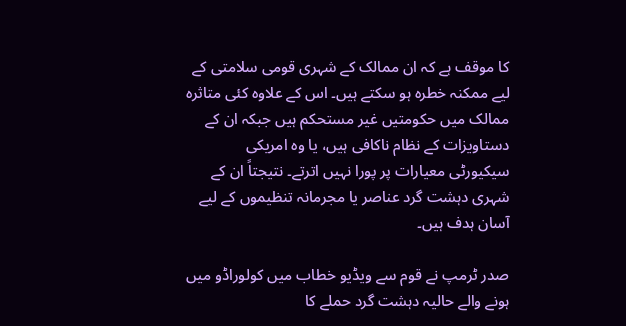کا موقف ہے کہ ان ممالک کے شہری قومی سلامتی کے لیے ممکنہ خطرہ ہو سکتے ہیں۔ اس کے علاوہ کئی متاثرہ ممالک میں حکومتیں غیر مستحکم ہیں جبکہ ان کے دستاویزات کے نظام ناکافی ہیں، یا وہ امریکی سیکیورٹی معیارات پر پورا نہیں اترتے۔ نتیجتاً ان کے شہری دہشت گرد عناصر یا مجرمانہ تنظیموں کے لیے آسان ہدف ہیں۔

صدر ٹرمپ نے قوم سے ویڈیو خطاب میں کولوراڈو میں ہونے والے حالیہ دہشت گرد حملے کا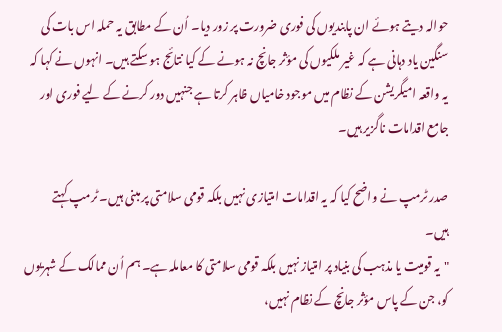حوالہ دیتے ہوئے ان پابندیوں کی فوری ضرورت پر زور دیا۔ اُن کے مطابق یہ حملہ اس بات کی سنگین یاد دہانی ہے کہ غیر ملکیوں کی مؤثر جانچ نہ ہونے کے کیا نتائج ہو سکتے ہیں۔ انہوں نے کہا کہ یہ واقعہ امیگریشن کے نظام میں موجود خامیاں ظاہر کرتا ہے جنہیں دور کرنے کے لیے فوری اور جامع اقدامات ناگزیر ہیں۔

صدر ٹرمپ نے واضح کیا کہ یہ اقدامات امتیازی نہیں بلکہ قومی سلامتی پر مبنی ہیں۔ ٹرمپ کہتے ہیں۔
"یہ قومیت یا مذہب کی بنیاد پر امتیاز نہیں بلکہ قومی سلامتی کا معاملہ ہے۔ ہم اُن ممالک کے شہریوں کو، جن کے پاس مؤثر جانچ کے نظام نہیں،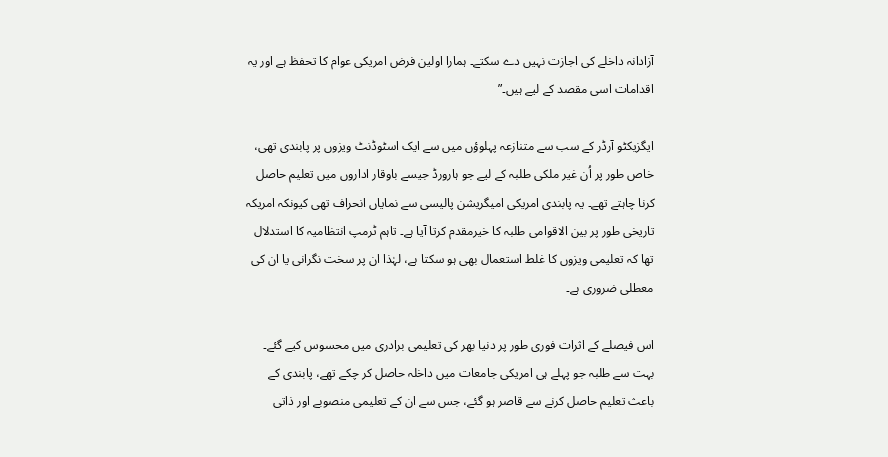آزادانہ داخلے کی اجازت نہیں دے سکتے۔ ہمارا اولین فرض امریکی عوام کا تحفظ ہے اور یہ اقدامات اسی مقصد کے لیے ہیں۔”

ایگزیکٹو آرڈر کے سب سے متنازعہ پہلوؤں میں سے ایک اسٹوڈنٹ ویزوں پر پابندی تھی، خاص طور پر اُن غیر ملکی طلبہ کے لیے جو ہارورڈ جیسے باوقار اداروں میں تعلیم حاصل کرنا چاہتے تھے۔ یہ پابندی امریکی امیگریشن پالیسی سے نمایاں انحراف تھی کیونکہ امریکہ تاریخی طور پر بین الاقوامی طلبہ کا خیرمقدم کرتا آیا ہے۔ تاہم ٹرمپ انتظامیہ کا استدلال تھا کہ تعلیمی ویزوں کا غلط استعمال بھی ہو سکتا ہے، لہٰذا ان پر سخت نگرانی یا ان کی معطلی ضروری ہے۔

اس فیصلے کے اثرات فوری طور پر دنیا بھر کی تعلیمی برادری میں محسوس کیے گئے۔ بہت سے طلبہ جو پہلے ہی امریکی جامعات میں داخلہ حاصل کر چکے تھے، پابندی کے باعث تعلیم حاصل کرنے سے قاصر ہو گئے، جس سے ان کے تعلیمی منصوبے اور ذاتی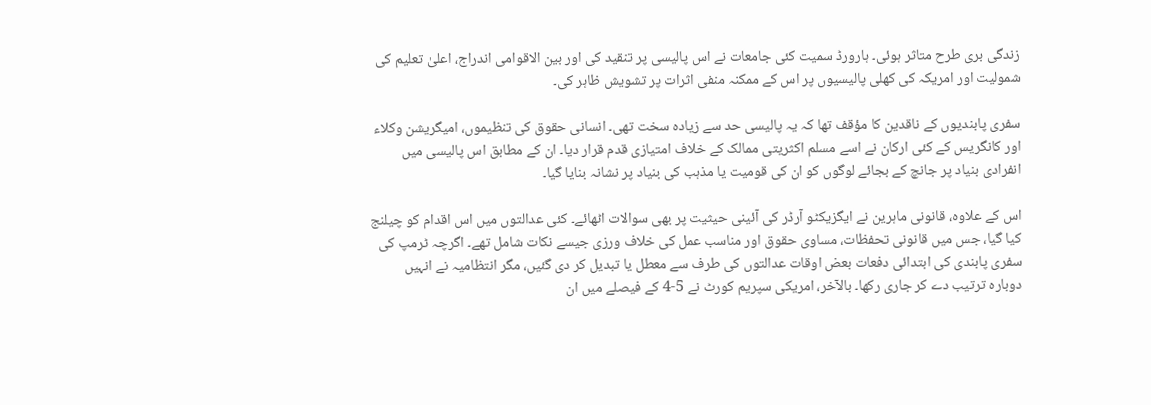زندگی بری طرح متاثر ہوئی۔ ہارورڈ سمیت کئی جامعات نے اس پالیسی پر تنقید کی اور بین الاقوامی اندراج، اعلیٰ تعلیم کی شمولیت اور امریکہ کی کھلی پالیسیوں پر اس کے ممکنہ منفی اثرات پر تشویش ظاہر کی۔

سفری پابندیوں کے ناقدین کا مؤقف تھا کہ یہ پالیسی حد سے زیادہ سخت تھی۔ انسانی حقوق کی تنظیموں، امیگریشن وکلاء اور کانگریس کے کئی ارکان نے اسے مسلم اکثریتی ممالک کے خلاف امتیازی قدم قرار دیا۔ ان کے مطابق اس پالیسی میں انفرادی بنیاد پر جانچ کے بجائے لوگوں کو ان کی قومیت یا مذہب کی بنیاد پر نشانہ بنایا گیا۔

اس کے علاوہ، قانونی ماہرین نے ایگزیکٹو آرڈر کی آئینی حیثیت پر بھی سوالات اٹھائے۔ کئی عدالتوں میں اس اقدام کو چیلنج کیا گیا، جس میں قانونی تحفظات، مساوی حقوق اور مناسب عمل کی خلاف ورزی جیسے نکات شامل تھے۔ اگرچہ ٹرمپ کی سفری پابندی کی ابتدائی دفعات بعض اوقات عدالتوں کی طرف سے معطل یا تبدیل کر دی گئیں، مگر انتظامیہ نے انہیں دوبارہ ترتیب دے کر جاری رکھا۔ بالآخر، امریکی سپریم کورٹ نے 5-4 کے فیصلے میں ان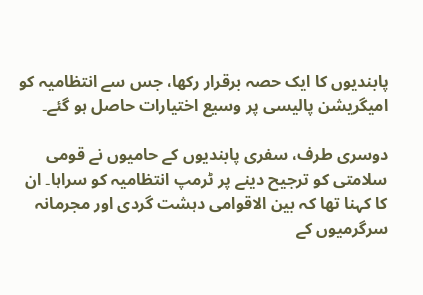پابندیوں کا ایک حصہ برقرار رکھا، جس سے انتظامیہ کو امیگریشن پالیسی پر وسیع اختیارات حاصل ہو گئے۔

دوسری طرف، سفری پابندیوں کے حامیوں نے قومی سلامتی کو ترجیح دینے پر ٹرمپ انتظامیہ کو سراہا۔ ان کا کہنا تھا کہ بین الاقوامی دہشت گردی اور مجرمانہ سرگرمیوں کے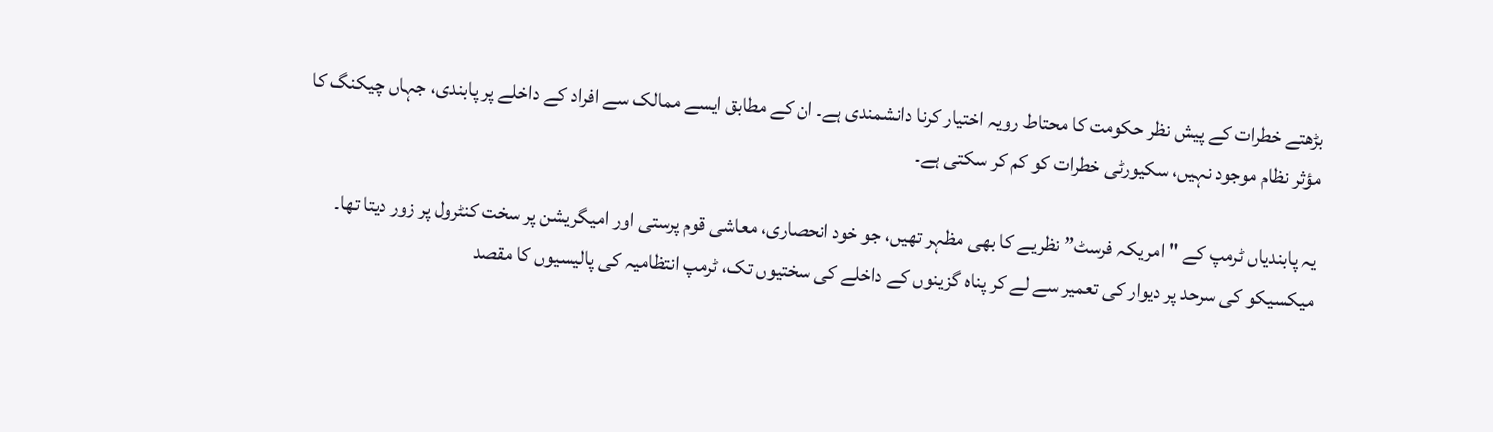بڑھتے خطرات کے پیش نظر حکومت کا محتاط رویہ اختیار کرنا دانشمندی ہے۔ ان کے مطابق ایسے ممالک سے افراد کے داخلے پر پابندی، جہاں چیکنگ کا مؤثر نظام موجود نہیں، سکیورٹی خطرات کو کم کر سکتی ہے۔

یہ پابندیاں ٹرمپ کے "امریکہ فرسٹ” نظریے کا بھی مظہر تھیں، جو خود انحصاری، معاشی قوم پرستی اور امیگریشن پر سخت کنٹرول پر زور دیتا تھا۔ میکسیکو کی سرحد پر دیوار کی تعمیر سے لے کر پناہ گزینوں کے داخلے کی سختیوں تک، ٹرمپ انتظامیہ کی پالیسیوں کا مقصد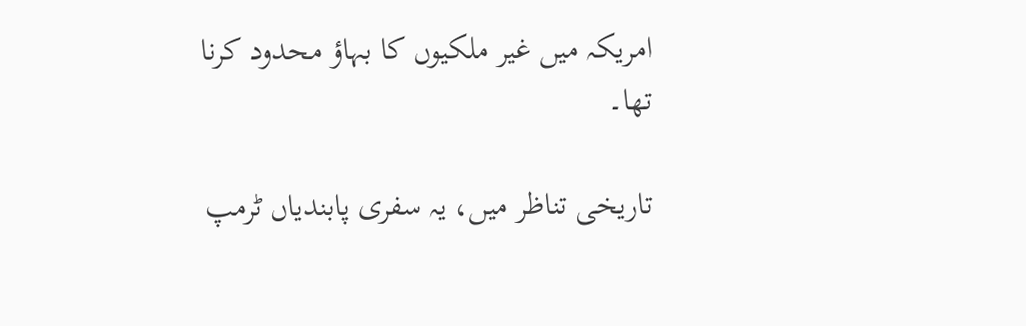امریکہ میں غیر ملکیوں کا بہاؤ محدود کرنا تھا۔

تاریخی تناظر میں، یہ سفری پابندیاں ٹرمپ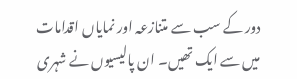دور کے سب سے متنازعہ اور نمایاں اقدامات میں سے ایک تھیں۔ ان پالیسیوں نے شہری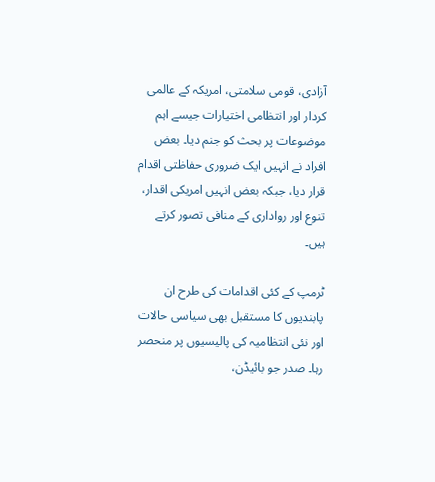آزادی، قومی سلامتی، امریکہ کے عالمی کردار اور انتظامی اختیارات جیسے اہم موضوعات پر بحث کو جنم دیا۔ بعض افراد نے انہیں ایک ضروری حفاظتی اقدام قرار دیا، جبکہ بعض انہیں امریکی اقدار، تنوع اور رواداری کے منافی تصور کرتے ہیں۔

ٹرمپ کے کئی اقدامات کی طرح ان پابندیوں کا مستقبل بھی سیاسی حالات اور نئی انتظامیہ کی پالیسیوں پر منحصر رہا۔ صدر جو بائیڈن،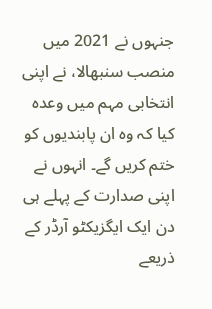جنہوں نے 2021 میں منصب سنبھالا، نے اپنی انتخابی مہم میں وعدہ کیا کہ وہ ان پابندیوں کو ختم کریں گے۔ انہوں نے اپنی صدارت کے پہلے ہی دن ایک ایگزیکٹو آرڈر کے ذریعے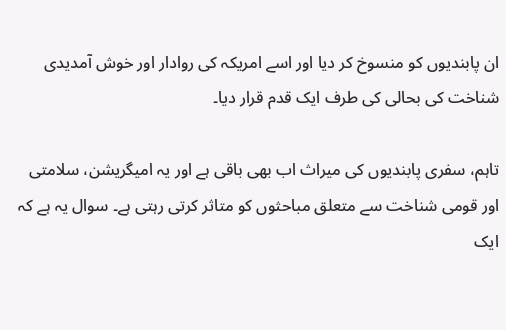ان پابندیوں کو منسوخ کر دیا اور اسے امریکہ کی روادار اور خوش آمدیدی شناخت کی بحالی کی طرف ایک قدم قرار دیا۔

تاہم، سفری پابندیوں کی میراث اب بھی باقی ہے اور یہ امیگریشن، سلامتی اور قومی شناخت سے متعلق مباحثوں کو متاثر کرتی رہتی ہے۔ سوال یہ ہے کہ ایک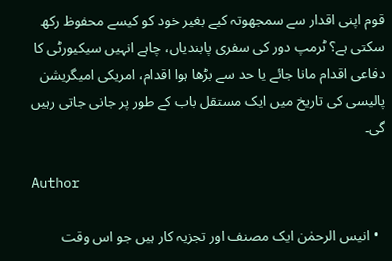قوم اپنی اقدار سے سمجھوتہ کیے بغیر خود کو کیسے محفوظ رکھ سکتی ہے؟ ٹرمپ دور کی سفری پابندیاں، چاہے انہیں سیکیورٹی کا دفاعی اقدام مانا جائے یا حد سے بڑھا ہوا اقدام، امریکی امیگریشن پالیسی کی تاریخ میں ایک مستقل باب کے طور پر جانی جاتی رہیں گی۔

Author

  • انیس الرحمٰن ایک مصنف اور تجزیہ کار ہیں جو اس وقت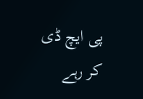پی ایچ ڈی کر رہے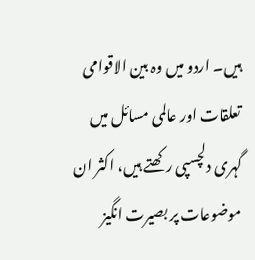ہیں۔ اردو میں وہ بین الاقوامی تعلقات اور عالمی مسائل میں گہری دلچسپی رکھتے ہیں، اکثر ان موضوعات پر بصیرت انگیز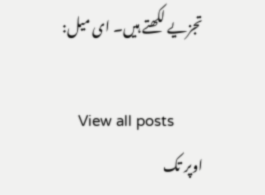تجزیے لکھتے ہیں۔ ای میل:

    View all posts
اوپر تک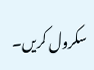سکرول کریں۔